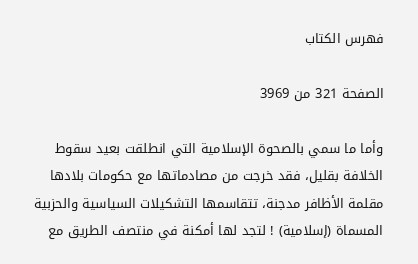فهرس الكتاب

الصفحة 321 من 3969

وأما ما سمي بالصحوة الإسلامية التي انطلقت بعيد سقوط الخلافة بقليل، فقد خرجت من مصادماتها مع حكومات بلادها مقلمة الأظافر مدجنة، تتقاسمها التشكيلات السياسية والحزبية المسماة (إسلامية) ! لتجد لها أمكنة في منتصف الطريق مع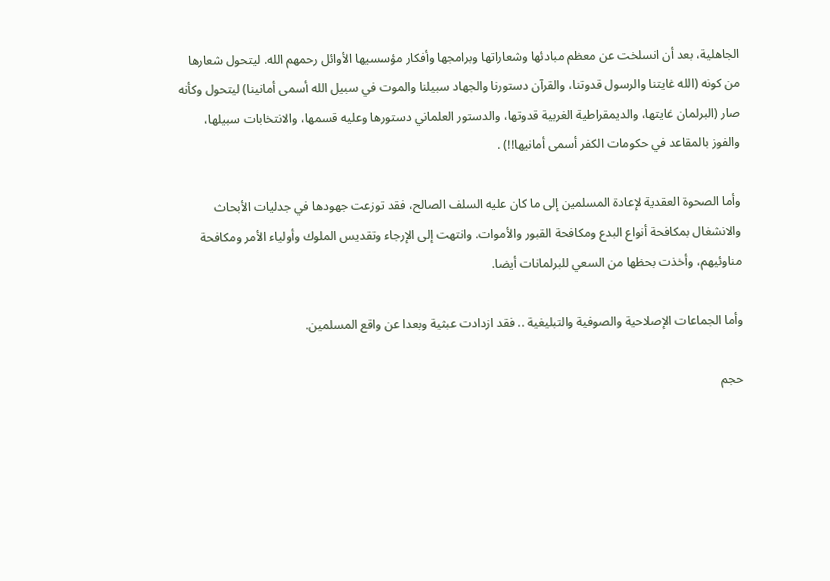الجاهلية، بعد أن انسلخت عن معظم مبادئها وشعاراتها وبرامجها وأفكار مؤسسيها الأوائل رحمهم الله. ليتحول شعارها من كونه (الله غايتنا والرسول قدوتنا، والقرآن دستورنا والجهاد سبيلنا والموت في سبيل الله أسمى أمانينا) ليتحول وكأنه صار (البرلمان غايتها، والديمقراطية الغربية قدوتها، والدستور العلماني دستورها وعليه قسمها، والانتخابات سبيلها، والفوز بالمقاعد في حكومات الكفر أسمى أمانيها!!) .

وأما الصحوة العقدية لإعادة المسلمين إلى ما كان عليه السلف الصالح، فقد توزعت جهودها في جدليات الأبحاث والانشغال بمكافحة أنواع البدع ومكافحة القبور والأموات. وانتهت إلى الإرجاء وتقديس الملوك وأولياء الأمر ومكافحة مناوئيهم، وأخذت بحظها من السعي للبرلمانات أيضا.

وأما الجماعات الإصلاحية والصوفية والتبليغية .. فقد ازدادت عبثية وبعدا عن واقع المسلمين.

حجم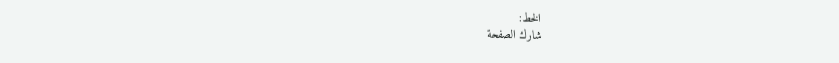الخط:
شارك الصفحة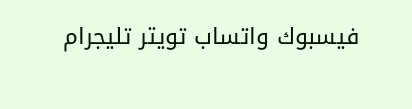فيسبوك واتساب تويتر تليجرام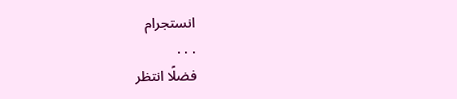انستجرام
. . .
فضلًا انتظر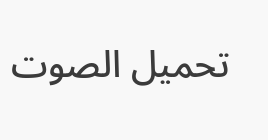تحميل الصوت